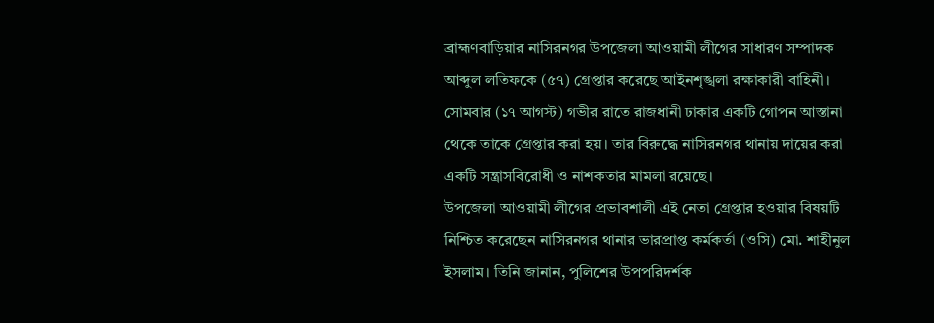ব্রাহ্মণবাড়িয়ার নাসিরনগর উপজেলা আওয়ামী লীগের সাধারণ সম্পাদক আব্দুল লতিফকে (৫৭) গ্রেপ্তার করেছে আইনশৃঙ্খলা রক্ষাকারী বাহিনী। সোমবার (১৭ আগস্ট) গভীর রাতে রাজধানী ঢাকার একটি গোপন আস্তানা থেকে তাকে গ্রেপ্তার করা হয়। তার বিরুদ্ধে নাসিরনগর থানায় দায়ের করা একটি সন্ত্রাসবিরোধী ও নাশকতার মামলা রয়েছে।
উপজেলা আওয়ামী লীগের প্রভাবশালী এই নেতা গ্রেপ্তার হওয়ার বিষয়টি নিশ্চিত করেছেন নাসিরনগর থানার ভারপ্রাপ্ত কর্মকর্তা (ওসি) মো. শাহীনুল ইসলাম। তিনি জানান, পুলিশের উপপরিদর্শক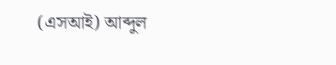(এসআই) আব্দুল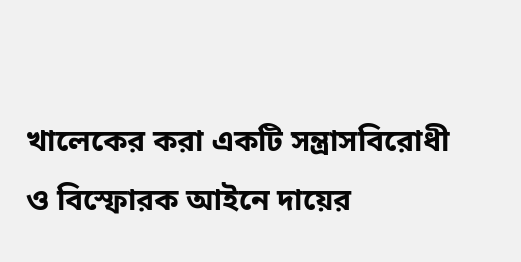খালেকের করা একটি সন্ত্রাসবিরোধী ও বিস্ফোরক আইনে দায়ের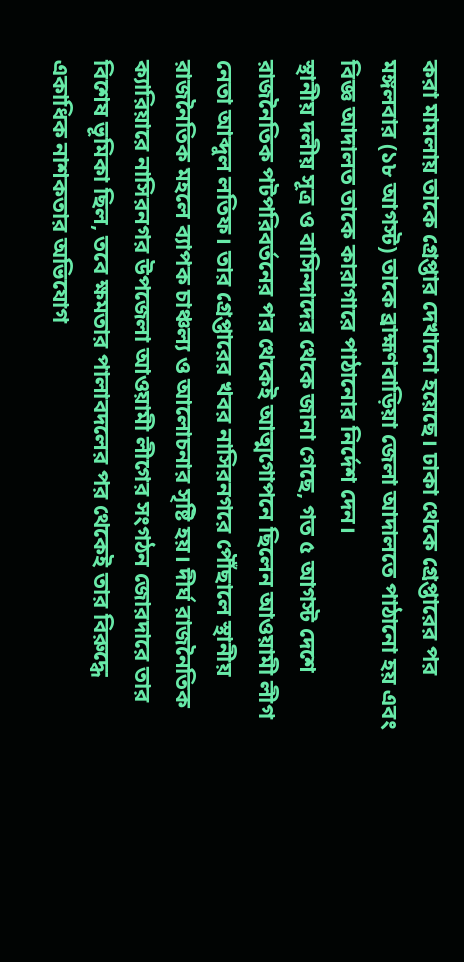করা মামলায় তাকে গ্রেপ্তার দেখানো হয়েছে। ঢাকা থেকে গ্রেপ্তারের পর মঙ্গলবার (১৮ আগস্ট) তাকে ব্রাহ্মণবাড়িয়া জেলা আদালতে পাঠানো হয় এবং বিজ্ঞ আদালত তাকে কারাগারে পাঠানোর নির্দেশ দেন।
স্থানীয় দলীয় সূত্র ও বাসিন্দাদের থেকে জানা গেছে, গত ৫ আগস্ট দেশে রাজনৈতিক পটপরিবর্তনের পর থেকেই আত্মগোপনে ছিলেন আওয়ামী লীগ নেতা আব্দুল লতিফ। তার গ্রেপ্তারের খবর নাসিরনগরে পৌঁছালে স্থানীয় রাজনৈতিক মহলে ব্যাপক চাঞ্চল্য ও আলোচনার সৃষ্টি হয়। দীর্ঘ রাজনৈতিক ক্যারিয়ারে নাসিরনগর উপজেলা আওয়ামী লীগের সংগঠন জোরদারে তার বিশেষ ভূমিকা ছিল, তবে ক্ষমতার পালাবদলের পর থেকেই তার বিরুদ্ধে একাধিক নাশকতার অভিযোগ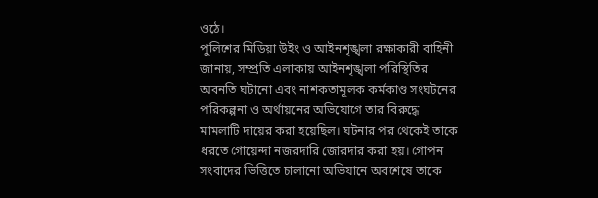ওঠে।
পুলিশের মিডিয়া উইং ও আইনশৃঙ্খলা রক্ষাকারী বাহিনী জানায়, সম্প্রতি এলাকায় আইনশৃঙ্খলা পরিস্থিতির অবনতি ঘটানো এবং নাশকতামূলক কর্মকাণ্ড সংঘটনের পরিকল্পনা ও অর্থায়নের অভিযোগে তার বিরুদ্ধে মামলাটি দায়ের করা হয়েছিল। ঘটনার পর থেকেই তাকে ধরতে গোয়েন্দা নজরদারি জোরদার করা হয়। গোপন সংবাদের ভিত্তিতে চালানো অভিযানে অবশেষে তাকে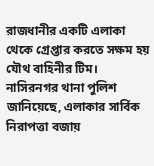রাজধানীর একটি এলাকা থেকে গ্রেপ্তার করতে সক্ষম হয় যৌথ বাহিনীর টিম।
নাসিরনগর থানা পুলিশ জানিয়েছে, এলাকার সার্বিক নিরাপত্তা বজায়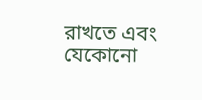রাখতে এবং যেকোনো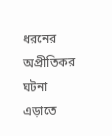ধরনের অপ্রীতিকর ঘটনা এড়াতে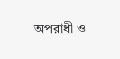অপরাধী ও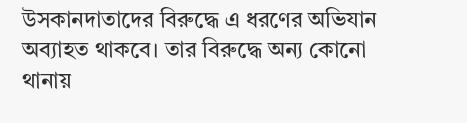উসকানদাতাদের বিরুদ্ধে এ ধরণের অভিযান অব্যাহত থাকবে। তার বিরুদ্ধে অন্য কোনো থানায়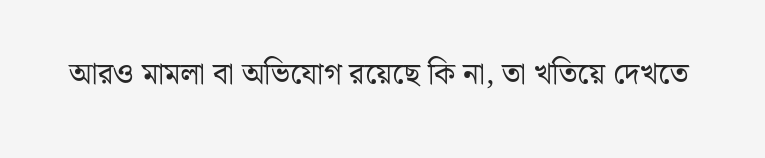আরও মামলা বা অভিযোগ রয়েছে কি না, তা খতিয়ে দেখতে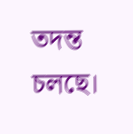তদন্ত চলছে।